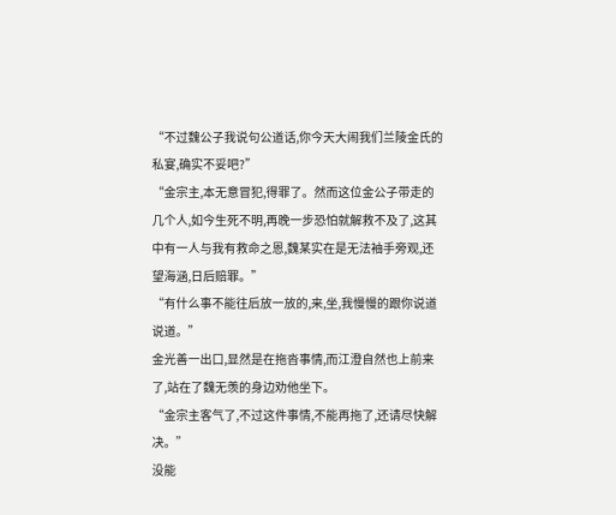“不过魏公子我说句公道话,你今天大闹我们兰陵金氏的私宴,确实不妥吧?”
“金宗主,本无意冒犯,得罪了。然而这位金公子带走的几个人,如今生死不明,再晚一步恐怕就解救不及了,这其中有一人与我有救命之恩,魏某实在是无法袖手旁观,还望海涵,日后赔罪。”
“有什么事不能往后放一放的,来,坐,我慢慢的跟你说道说道。”
金光善一出口,显然是在拖沓事情,而江澄自然也上前来了,站在了魏无羡的身边劝他坐下。
“金宗主客气了,不过这件事情,不能再拖了,还请尽快解决。”
没能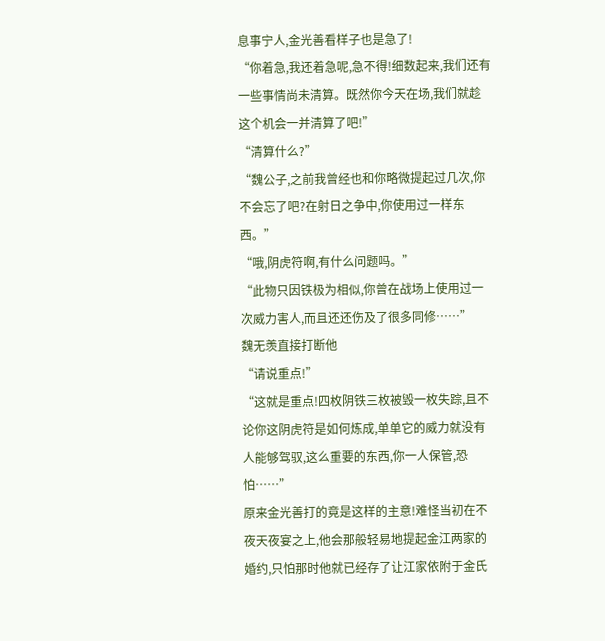息事宁人,金光善看样子也是急了!
“你着急,我还着急呢,急不得!细数起来,我们还有一些事情尚未清算。既然你今天在场,我们就趁这个机会一并清算了吧!”
“清算什么?”
“魏公子,之前我曾经也和你略微提起过几次,你不会忘了吧?在射日之争中,你使用过一样东西。”
“哦,阴虎符啊,有什么问题吗。”
“此物只因铁极为相似,你曾在战场上使用过一次威力害人,而且还还伤及了很多同修……”
魏无羡直接打断他
“请说重点!”
“这就是重点!四枚阴铁三枚被毁一枚失踪,且不论你这阴虎符是如何炼成,单单它的威力就没有人能够驾驭,这么重要的东西,你一人保管,恐怕……”
原来金光善打的竟是这样的主意!难怪当初在不夜天夜宴之上,他会那般轻易地提起金江两家的婚约,只怕那时他就已经存了让江家依附于金氏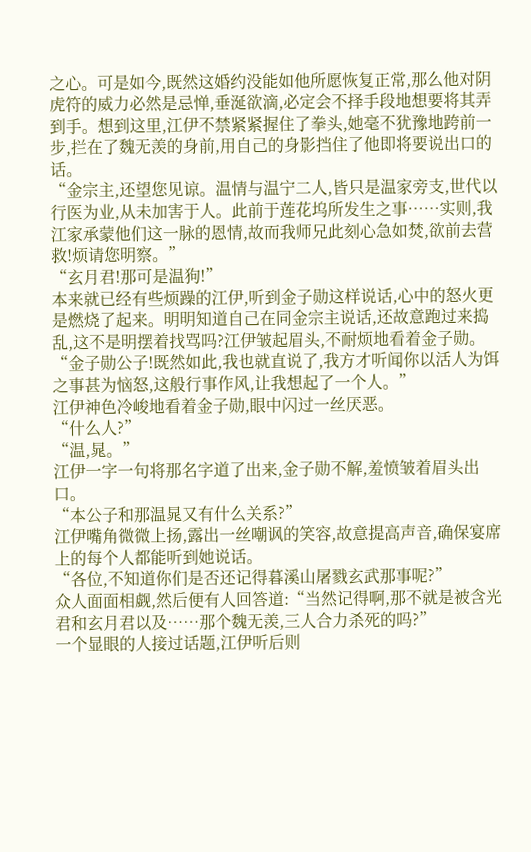之心。可是如今,既然这婚约没能如他所愿恢复正常,那么他对阴虎符的威力必然是忌惮,垂涎欲滴,必定会不择手段地想要将其弄到手。想到这里,江伊不禁紧紧握住了拳头,她毫不犹豫地跨前一步,拦在了魏无羡的身前,用自己的身影挡住了他即将要说出口的话。
“金宗主,还望您见谅。温情与温宁二人,皆只是温家旁支,世代以行医为业,从未加害于人。此前于莲花坞所发生之事……实则,我江家承蒙他们这一脉的恩情,故而我师兄此刻心急如焚,欲前去营救!烦请您明察。”
“玄月君!那可是温狗!”
本来就已经有些烦躁的江伊,听到金子勋这样说话,心中的怒火更是燃烧了起来。明明知道自己在同金宗主说话,还故意跑过来捣乱,这不是明摆着找骂吗?江伊皱起眉头,不耐烦地看着金子勋。
“金子勋公子!既然如此,我也就直说了,我方才听闻你以活人为饵之事甚为恼怒,这般行事作风,让我想起了一个人。”
江伊神色冷峻地看着金子勋,眼中闪过一丝厌恶。
“什么人?”
“温,晁。”
江伊一字一句将那名字道了出来,金子勋不解,羞愤皱着眉头出口。
“本公子和那温晁又有什么关系?”
江伊嘴角微微上扬,露出一丝嘲讽的笑容,故意提高声音,确保宴席上的每个人都能听到她说话。
“各位,不知道你们是否还记得暮溪山屠戮玄武那事呢?”
众人面面相觑,然后便有人回答道:“当然记得啊,那不就是被含光君和玄月君以及……那个魏无羡,三人合力杀死的吗?”
一个显眼的人接过话题,江伊听后则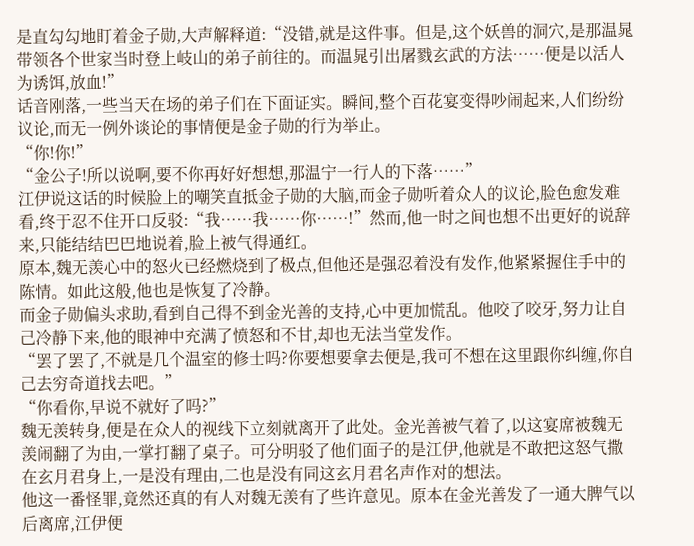是直勾勾地盯着金子勋,大声解释道:“没错,就是这件事。但是,这个妖兽的洞穴,是那温晁带领各个世家当时登上岐山的弟子前往的。而温晁引出屠戮玄武的方法……便是以活人为诱饵,放血!”
话音刚落,一些当天在场的弟子们在下面证实。瞬间,整个百花宴变得吵闹起来,人们纷纷议论,而无一例外谈论的事情便是金子勋的行为举止。
“你!你!”
“金公子!所以说啊,要不你再好好想想,那温宁一行人的下落……”
江伊说这话的时候脸上的嘲笑直抵金子勋的大脑,而金子勋听着众人的议论,脸色愈发难看,终于忍不住开口反驳:“我……我……你……!”然而,他一时之间也想不出更好的说辞来,只能结结巴巴地说着,脸上被气得通红。
原本,魏无羡心中的怒火已经燃烧到了极点,但他还是强忍着没有发作,他紧紧握住手中的陈情。如此这般,他也是恢复了冷静。
而金子勋偏头求助,看到自己得不到金光善的支持,心中更加慌乱。他咬了咬牙,努力让自己冷静下来,他的眼神中充满了愤怒和不甘,却也无法当堂发作。
“罢了罢了,不就是几个温室的修士吗?你要想要拿去便是,我可不想在这里跟你纠缠,你自己去穷奇道找去吧。”
“你看你,早说不就好了吗?”
魏无羡转身,便是在众人的视线下立刻就离开了此处。金光善被气着了,以这宴席被魏无羡闹翻了为由,一掌打翻了桌子。可分明驳了他们面子的是江伊,他就是不敢把这怒气撒在玄月君身上,一是没有理由,二也是没有同这玄月君名声作对的想法。
他这一番怪罪,竟然还真的有人对魏无羡有了些许意见。原本在金光善发了一通大脾气以后离席,江伊便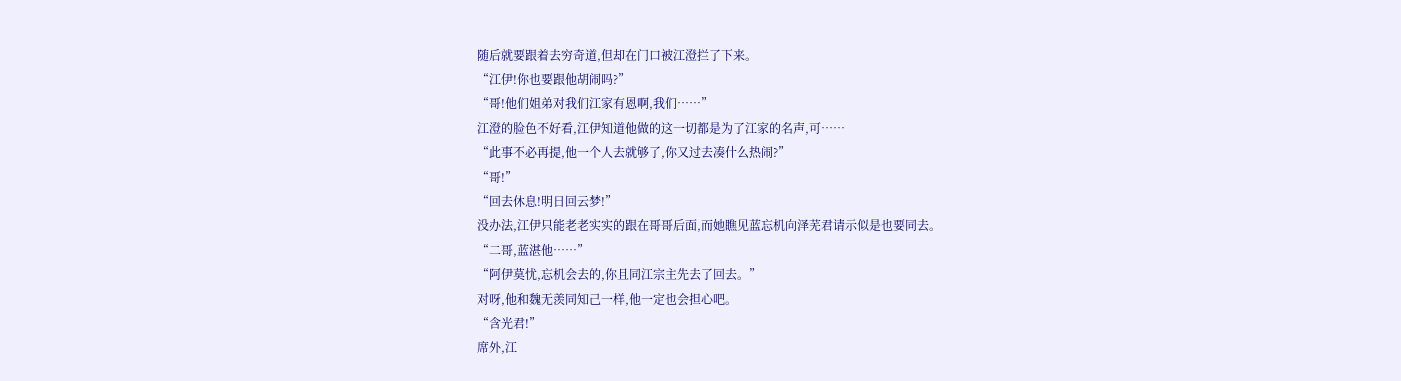随后就要跟着去穷奇道,但却在门口被江澄拦了下来。
“江伊!你也要跟他胡闹吗?”
“哥!他们姐弟对我们江家有恩啊,我们……”
江澄的脸色不好看,江伊知道他做的这一切都是为了江家的名声,可……
“此事不必再提,他一个人去就够了,你又过去凑什么热闹?”
“哥!”
“回去休息!明日回云梦!”
没办法,江伊只能老老实实的跟在哥哥后面,而她瞧见蓝忘机向泽芜君请示似是也要同去。
“二哥,蓝湛他……”
“阿伊莫忧,忘机会去的,你且同江宗主先去了回去。”
对呀,他和魏无羡同知己一样,他一定也会担心吧。
“含光君!”
席外,江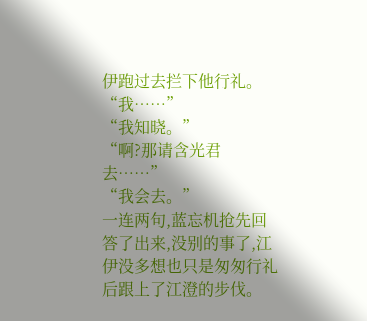伊跑过去拦下他行礼。
“我……”
“我知晓。”
“啊?那请含光君去……”
“我会去。”
一连两句,蓝忘机抢先回答了出来,没别的事了,江伊没多想也只是匆匆行礼后跟上了江澄的步伐。